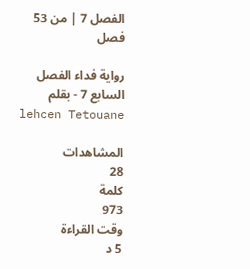الفصل 7 | من 53 فصل

رواية فداء الفصل السابع 7 - بقلم lehcen Tetouane

المشاهدات
28
كلمة
973
وقت القراءة
5 د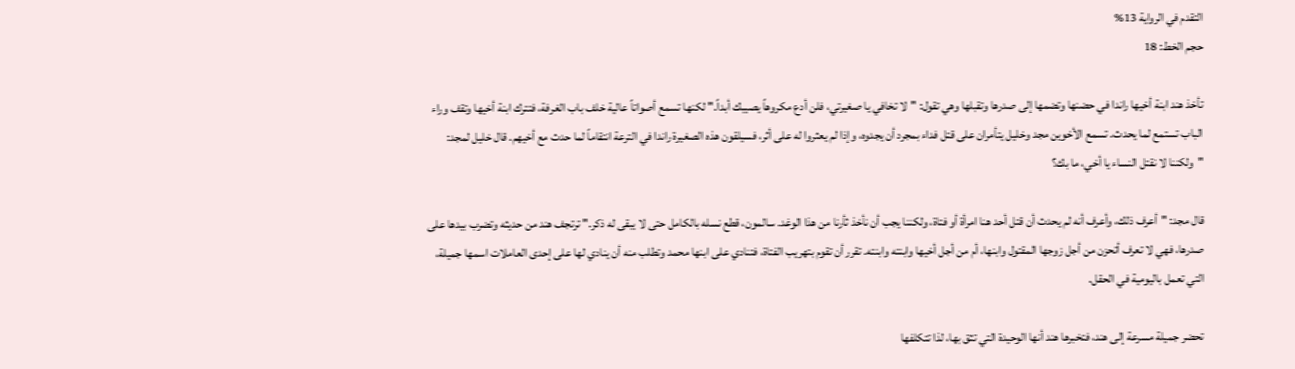التقدم في الرواية 13%
حجم الخط: 18

تأخذ هند ابنة أخيها راندا في حضنها وتضمها إلى صدرها وتقبلها وهي تقول: "لا تخافي يا صغيرتي، فلن أدع مكروهاً يصيبك أبداً." لكنها تسمع أصواتاً عالية خلف باب الغرفة، فتترك ابنة أخيها وتقف وراء الباب تستمع لما يحدث. تسمع الأخوين مجد وخليل يتأمران على قتل فداء بمجرد أن يجدوه، وإذا لم يعثروا له على أثر، فسيلقون هذه الصغيرة راندا في الترعة انتقاماً لما حدث مع أخيهم. قال خليل لمجد: "ولكننا لا نقتل النساء يا أخي، ما بك؟

قال مجد: "أعرف ذلك، وأعرف أنه لم يحدث أن قتل أحد هنا امرأة أو فتاة، ولكننا يجب أن نأخذ ثأرنا من هذا الوغد. سالمون، قطع نسله بالكامل حتى لا يبقى له ذكر." ترتجف هند من حديثه وتضرب بيدها على صدرها، فهي لا تعرف أتحزن من أجل زوجها المقتول وابنها، أم من أجل أخيها وابنته وابنته. تقرر أن تقوم بتهريب الفتاة، فتنادي على ابنها محمد وتطلب منه أن ينادي لها على إحدى العاملات اسمها جميلة، التي تعمل باليومية في الحقل.

تحضر جميلة مسرعة إلى هند، فتخبرها هند أنها الوحيدة التي تثق بها، لذا تتكلفها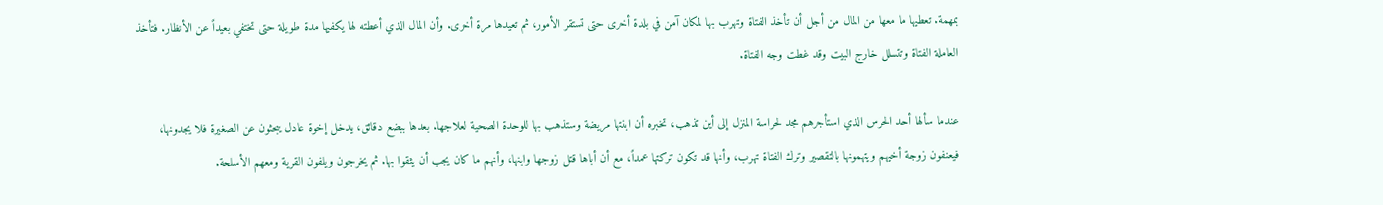بمهمة. تعطيها ما معها من المال من أجل أن تأخذ الفتاة وتهرب بها لمكان آمن في بلدة أخرى حتى تستقر الأمور، ثم تعيدها مرة أخرى. وأن المال الذي أعطته لها يكفيها مدة طويلة حتى تختفي بعيداً عن الأنظار. فتأخذ العاملة الفتاة وتتسلل خارج البيت وقد غطت وجه الفتاة.

عندما سألها أحد الحرس الذي استأجرهم مجد لحراسة المنزل إلى أين تذهب، تخبره أن ابنتها مريضة وستذهب بها للوحدة الصحية لعلاجها. بعدها ببضع دقائق، يدخل إخوة عادل يبحثون عن الصغيرة فلا يجدونها، فيعنفون زوجة أخيهم ويتهمونها بالتقصير وترك الفتاة تهرب، وأنها قد تكون تركتها عمداً، مع أن أباها قتل زوجها وابنها، وأنهم ما كان يجب أن يثقوا بها. ثم يخرجون ويلفون القرية ومعهم الأسلحة.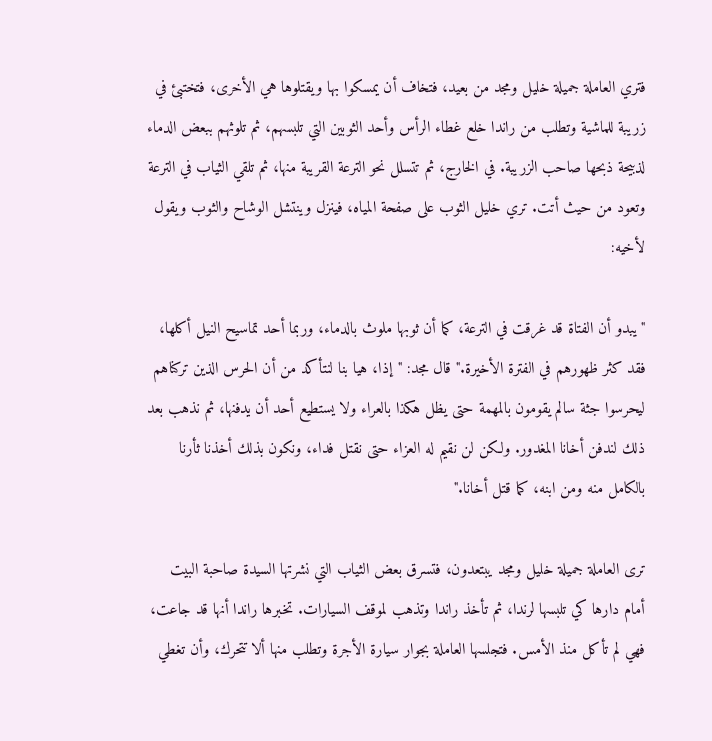فتري العاملة جميلة خليل ومجد من بعيد، فتخاف أن يمسكوا بها ويقتلوها هي الأخرى، فتختبئ في زريبة للماشية وتطلب من راندا خلع غطاء الرأس وأحد الثوبين التي تلبسهم، ثم تلوثهم ببعض الدماء لذبيحة ذبحها صاحب الزريبة. في الخارج، ثم تتسلل نحو الترعة القريبة منها، ثم تلقي الثياب في الترعة وتعود من حيث أتت. تري خليل الثوب على صفحة المياه، فينزل وينتشل الوشاح والثوب ويقول لأخيه:

"يبدو أن الفتاة قد غرقت في الترعة، كما أن ثوبها ملوث بالدماء، وربما أحد تماسيح النيل أكلها، فقد كثر ظهورهم في الفترة الأخيرة." قال مجد: "إذا، هيا بنا لنتأكد من أن الحرس الذين تركناهم ليحرسوا جثة سالم يقومون بالمهمة حتى يظل هكذا بالعراء ولا يستطيع أحد أن يدفنها، ثم نذهب بعد ذلك لندفن أخانا المغدور. ولكن لن نقيم له العزاء حتى نقتل فداء، ونكون بذلك أخذنا ثأرنا بالكامل منه ومن ابنه، كما قتل أخانا."

ترى العاملة جميلة خليل ومجد يبتعدون، فتسرق بعض الثياب التي نشرتها السيدة صاحبة البيت أمام دارها كي تلبسها لرندا، ثم تأخذ راندا وتذهب لموقف السيارات. تخبرها راندا أنها قد جاعت، فهي لم تأكل منذ الأمس. فتجلسها العاملة بجوار سيارة الأجرة وتطلب منها ألا تتحرك، وأن تغطي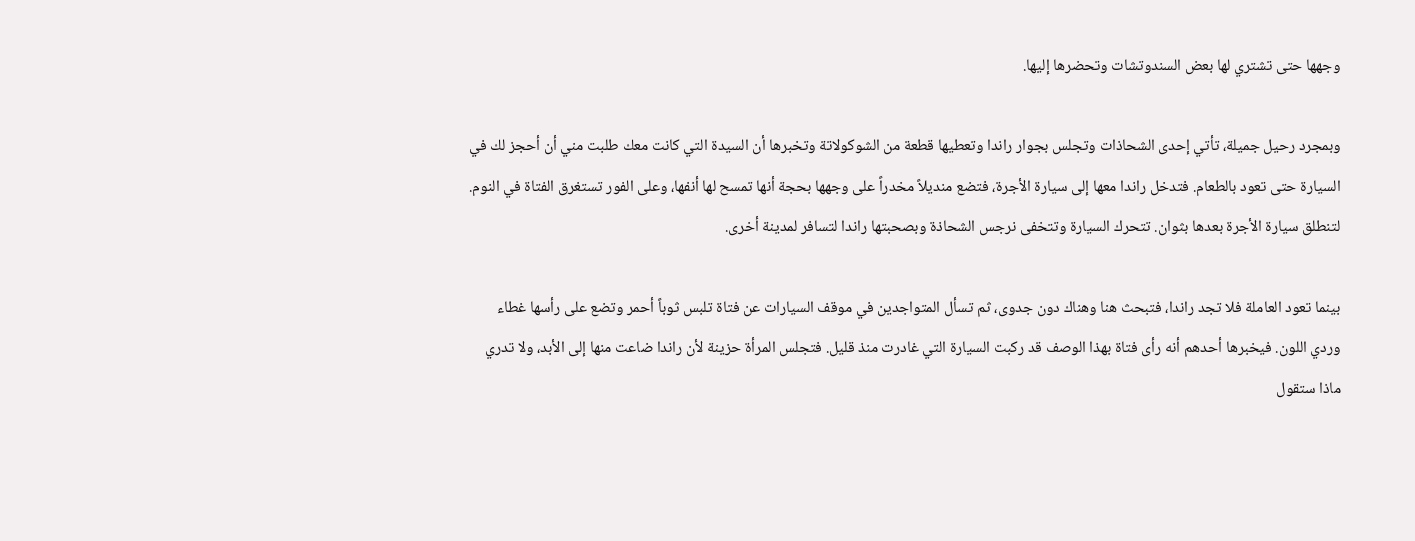وجهها حتى تشتري لها بعض السندوتشات وتحضرها إليها.

وبمجرد رحيل جميلة، تأتي إحدى الشحاذات وتجلس بجوار راندا وتعطيها قطعة من الشوكولاتة وتخبرها أن السيدة التي كانت معك طلبت مني أن أحجز لك في السيارة حتى تعود بالطعام. فتدخل راندا معها إلى سيارة الأجرة، فتضع منديلاً مخدراً على وجهها بحجة أنها تمسح لها أنفها، وعلى الفور تستغرق الفتاة في النوم. لتنطلق سيارة الأجرة بعدها بثوان. تتحرك السيارة وتتخفى نرجس الشحاذة وبصحبتها راندا لتسافر لمدينة أخرى.

بينما تعود العاملة فلا تجد راندا، فتبحث هنا وهناك دون جدوى، ثم تسأل المتواجدين في موقف السيارات عن فتاة تلبس ثوباً أحمر وتضع على رأسها غطاء وردي اللون. فيخبرها أحدهم أنه رأى فتاة بهذا الوصف قد ركبت السيارة التي غادرت منذ قليل. فتجلس المرأة حزينة لأن راندا ضاعت منها إلى الأبد، ولا تدري ماذا ستقول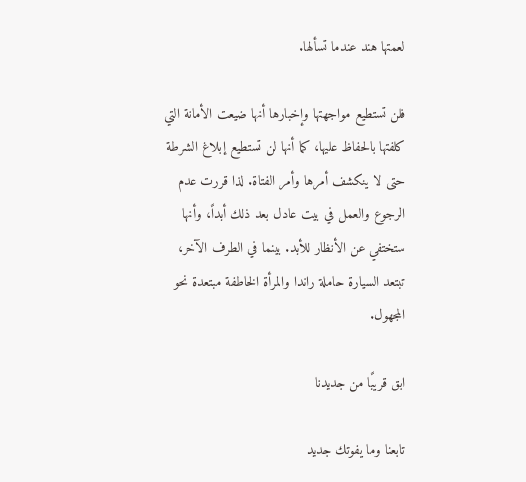لعمتها هند عندما تسألها.

فلن تستطيع مواجهتها وإخبارها أنها ضيعت الأمانة التي كلفتها بالحفاظ عليها، كما أنها لن تستطيع إبلاغ الشرطة حتى لا ينكشف أمرها وأمر الفتاة. لذا قررت عدم الرجوع والعمل في بيت عادل بعد ذلك أبداً، وأنها ستختفي عن الأنظار للأبد. بينما في الطرف الآخر، تبتعد السيارة حاملة راندا والمرأة الخاطفة مبتعدة نحو المجهول.

ابق قريبًا من جديدنا

تابعنا وما يفوتك جديد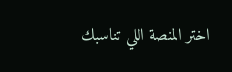اختر المنصة اللي تناسبك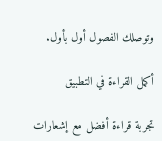وتوصلك الفصول أول بأول.

أكمل القراءة في التطبيق

تجربة قراءة أفضل مع إشعارات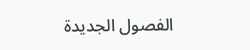الفصول الجديدة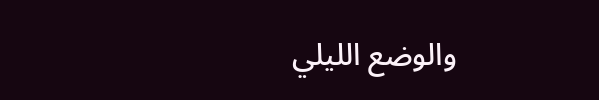والوضع الليلي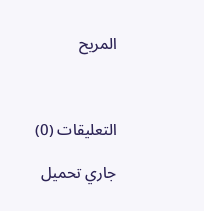المريح



التعليقات (0)

جاري تحميل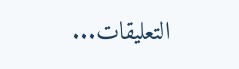التعليقات...